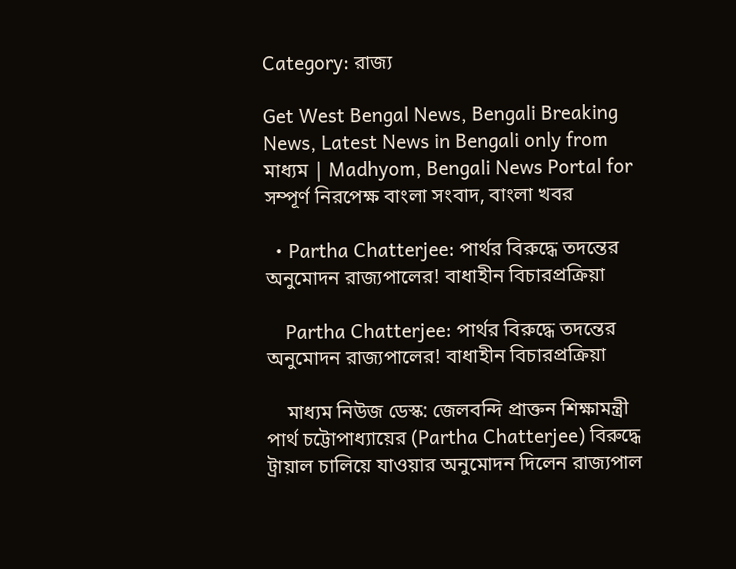Category: রাজ্য

Get West Bengal News, Bengali Breaking News, Latest News in Bengali only from মাধ্যম | Madhyom, Bengali News Portal for সম্পূর্ণ নিরপেক্ষ বাংলা সংবাদ, বাংলা খবর

  • Partha Chatterjee: পার্থর বিরুদ্ধে তদন্তের অনুমোদন রাজ্যপালের! বাধাহীন বিচারপ্রক্রিয়া

    Partha Chatterjee: পার্থর বিরুদ্ধে তদন্তের অনুমোদন রাজ্যপালের! বাধাহীন বিচারপ্রক্রিয়া

    মাধ্যম নিউজ ডেস্ক: জেলবন্দি প্রাক্তন শিক্ষামন্ত্রী পার্থ চট্টোপাধ্যায়ের (Partha Chatterjee) বিরুদ্ধে ট্রায়াল চালিয়ে যাওয়ার অনুমোদন দিলেন রাজ্যপাল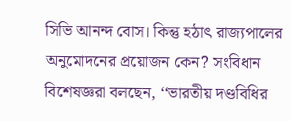সিভি আনন্দ বোস। কিন্তু হঠাৎ রাজ্যপালের অনুমোদনের প্রয়োজন কেন? সংবিধান বিশেষজ্ঞরা বলছেন, ‘‘ভারতীয় দণ্ডবিধির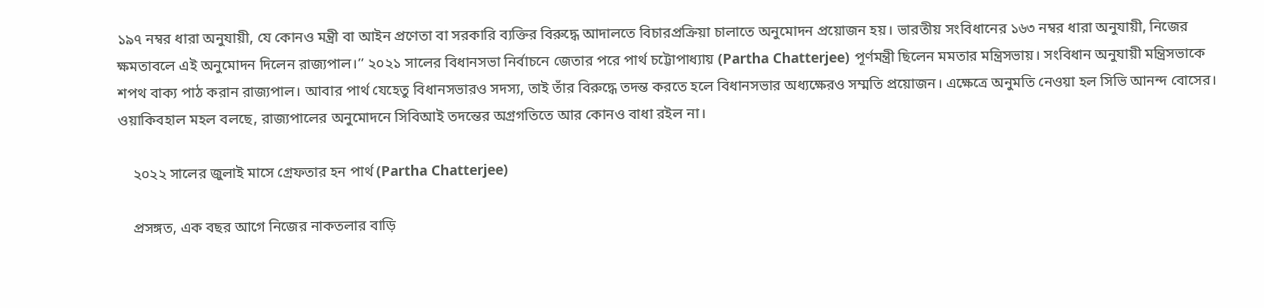১৯৭ নম্বর ধারা অনুযায়ী, যে কোনও মন্ত্রী বা আইন প্রণেতা বা সরকারি ব্যক্তির বিরুদ্ধে আদালতে বিচারপ্রক্রিয়া চালাতে অনুমোদন প্রয়োজন হয়। ভারতীয় সংবিধানের ১৬৩ নম্বর ধারা অনুযায়ী, নিজের ক্ষমতাবলে এই অনুমোদন দিলেন রাজ্যপাল।’’ ২০২১ সালের বিধানসভা নির্বাচনে জেতার পরে পার্থ চট্টোপাধ্যায় (Partha Chatterjee) পূর্ণমন্ত্রী ছিলেন মমতার মন্ত্রিসভায়। সংবিধান অনুযায়ী মন্ত্রিসভাকে শপথ বাক্য পাঠ করান রাজ্যপাল। আবার পার্থ যেহেতু বিধানসভারও সদস্য, তাই তাঁর বিরুদ্ধে তদন্ত করতে হলে বিধানসভার অধ্যক্ষেরও সম্মতি প্রয়োজন। এক্ষেত্রে অনুমতি নেওয়া হল সিভি আনন্দ বোসের। ওয়াকিবহাল মহল বলছে, রাজ্যপালের অনুমোদনে সিবিআই তদন্তের অগ্রগতিতে আর কোনও বাধা রইল না।

    ২০২২ সালের জুলাই মাসে গ্রেফতার হন পার্থ (Partha Chatterjee)

    প্রসঙ্গত, এক বছর আগে নিজের নাকতলার বাড়ি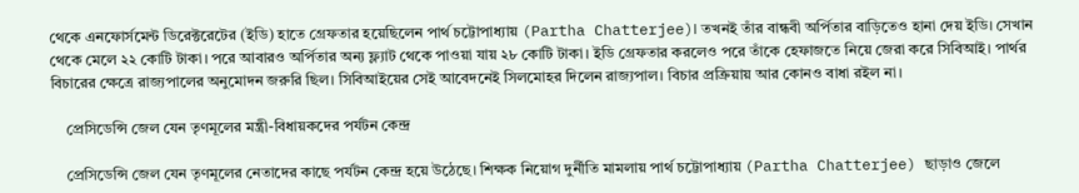থেকে এনফোর্সমেন্ট ডিরেক্টরেটের (ইডি) হাতে গ্রেফতার হয়েছিলেন পার্থ চট্টোপাধ্যায় (Partha Chatterjee)। তখনই তাঁর বান্ধবী অর্পিতার বাড়িতেও হানা দেয় ইডি। সেখান থেকে মেলে ২২ কোটি টাকা। পরে আবারও অর্পিতার অন্য ফ্ল্যাট থেকে পাওয়া যায় ২৮ কোটি টাকা। ইডি গ্রেফতার করলেও পরে তাঁকে হেফাজতে নিয়ে জেরা করে সিবিআই। পার্থর বিচারের ক্ষেত্রে রাজ্যপালের অনুমোদন জরুরি ছিল। সিবিআইয়ের সেই আবেদনেই সিলমোহর দিলেন রাজ্যপাল। বিচার প্রক্রিয়ায় আর কোনও বাধা রইল না।

    প্রেসিডেন্সি জেল যেন তৃণমূলের মন্ত্রী-বিধায়কদের পর্যটন কেন্দ্র

    প্রেসিডেন্সি জেল যেন তৃণমূলের নেতাদের কাছে পর্যটন কেন্দ্র হয়ে উঠেছে। শিক্ষক নিয়োগ দুর্নীতি মামলায় পার্থ চট্টোপাধ্যায় (Partha Chatterjee) ছাড়াও জেলে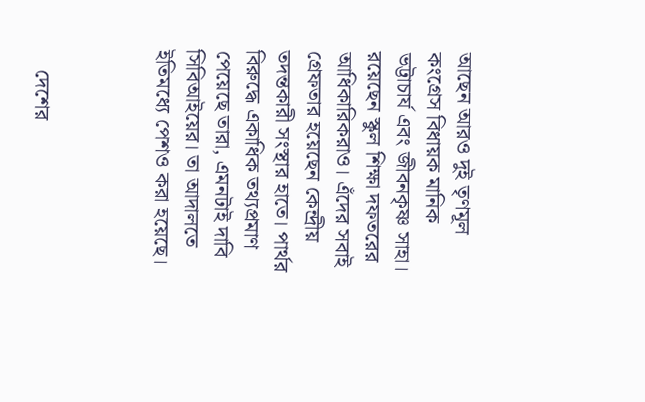আছেন আরও দুই তৃণমূল কংগ্রেস বিধায়ক মানিক ভট্টাচার্য এবং জীবনকৃষ্ণ সাহা। রয়েছেন স্কুল শিক্ষা দফতরের আধিকারিকরাও। এঁদের সবাই গ্রেফতার হয়েছেন কেন্দ্রীয় তদন্তকারী সংস্থার হাতে। পার্থর বিরুদ্ধে একাধিক তথ্যপ্রমাণ পেয়েছে তারা, এমনটাই দাবি সিবিআইয়ের। তা আদালতে ইতিমধ্যে পেশও করা হয়েছে।



    দেশের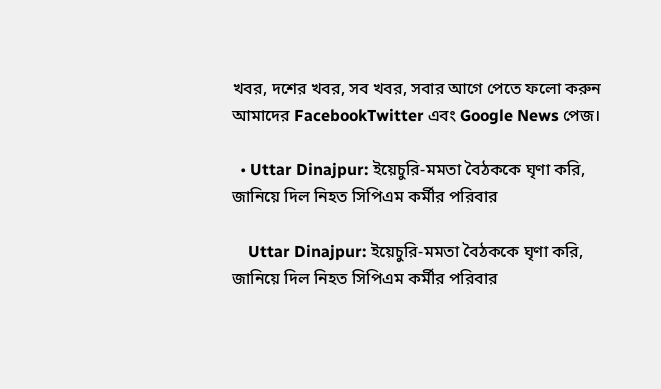খবর, দশের খবর, সব খবর, সবার আগে পেতে ফলো করুন আমাদের FacebookTwitter এবং Google News পেজ।

  • Uttar Dinajpur: ইয়েচুরি-মমতা বৈঠককে ঘৃণা করি, জানিয়ে দিল নিহত সিপিএম কর্মীর পরিবার

    Uttar Dinajpur: ইয়েচুরি-মমতা বৈঠককে ঘৃণা করি, জানিয়ে দিল নিহত সিপিএম কর্মীর পরিবার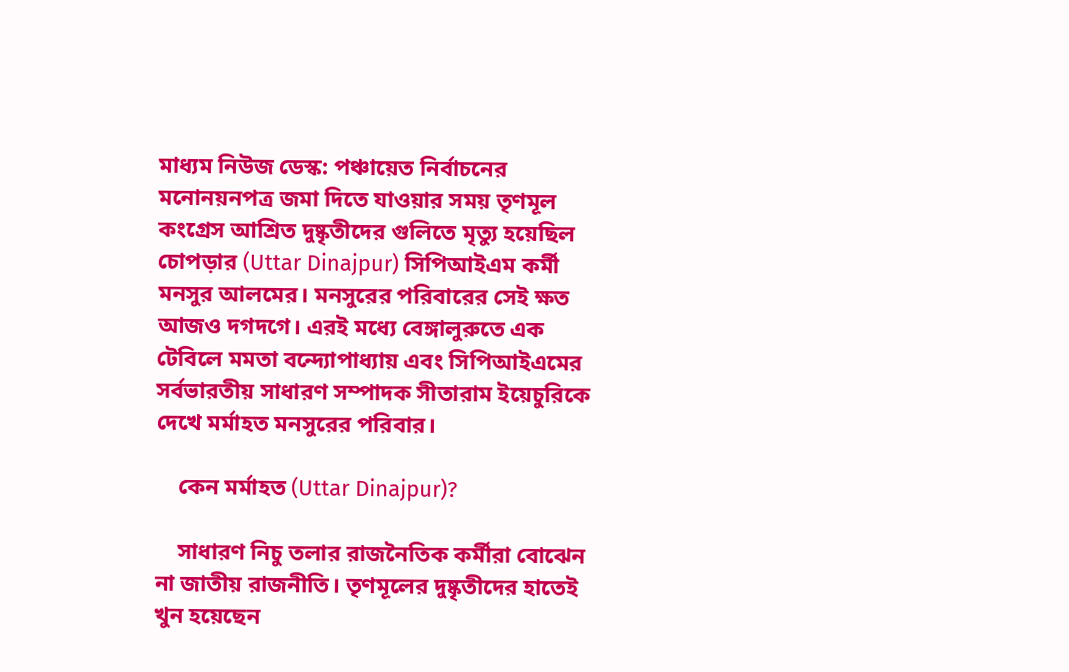মাধ্যম নিউজ ডেস্ক: পঞ্চায়েত নির্বাচনের মনোনয়নপত্র জমা দিতে যাওয়ার সময় তৃণমূল কংগ্রেস আশ্রিত দুষ্কৃতীদের গুলিতে মৃত্যু হয়েছিল চোপড়ার (Uttar Dinajpur) সিপিআইএম কর্মী মনসুর আলমের। মনসুরের পরিবারের সেই ক্ষত আজও দগদগে। এরই মধ্যে বেঙ্গালুরুতে এক টেবিলে মমতা বন্দ্যোপাধ্যায় এবং সিপিআইএমের সর্বভারতীয় সাধারণ সম্পাদক সীতারাম ইয়েচুরিকে দেখে মর্মাহত মনসুরের পরিবার।

    কেন মর্মাহত (Uttar Dinajpur)?

    সাধারণ নিচু তলার রাজনৈতিক কর্মীরা বোঝেন না জাতীয় রাজনীতি। তৃণমূলের দুষ্কৃতীদের হাতেই খুন হয়েছেন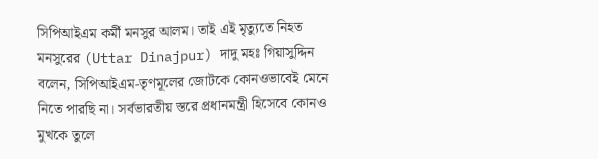সিপিআইএম কর্মী মনসুর আলম। তাই এই মৃত্যুতে নিহত মনসুরের (Uttar Dinajpur) দাদু মহঃ গিয়াসুদ্দিন বলেন, সিপিআইএম-তৃণমূলের জোটকে কোনওভাবেই মেনে নিতে পারছি না। সর্বভারতীয় স্তরে প্রধানমন্ত্রী হিসেবে কোনও মুখকে তুলে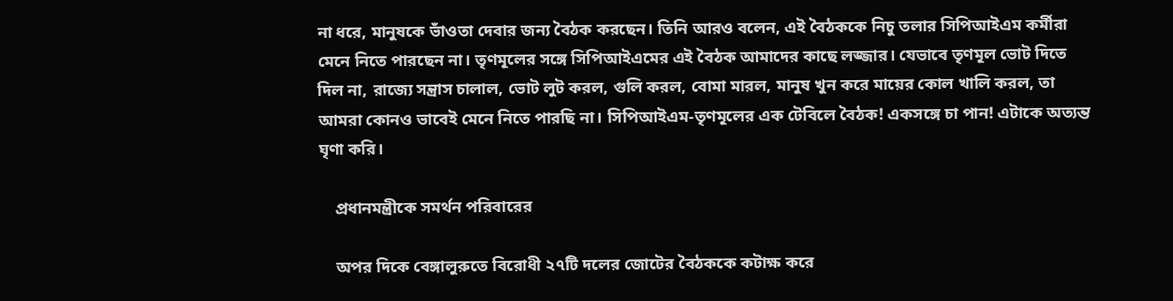না ধরে, মানুষকে ভাঁওতা দেবার জন্য বৈঠক করছেন। তিনি আরও বলেন, এই বৈঠককে নিচু তলার সিপিআইএম কর্মীরা মেনে নিতে পারছেন না। তৃণমূলের সঙ্গে সিপিআইএমের এই বৈঠক আমাদের কাছে লজ্জার। যেভাবে তৃণমূল ভোট দিতে দিল না, রাজ্যে সন্ত্রাস চালাল, ভোট লুট করল, গুলি করল, বোমা মারল, মানুষ খুন করে মায়ের কোল খালি করল, তা আমরা কোনও ভাবেই মেনে নিতে পারছি না। সিপিআইএম-তৃণমূলের এক টেবিলে বৈঠক! একসঙ্গে চা পান! এটাকে অত্যন্ত ঘৃণা করি।

    প্রধানমন্ত্রীকে সমর্থন পরিবারের

    অপর দিকে বেঙ্গালুরুতে বিরোধী ২৭টি দলের জোটের বৈঠককে কটাক্ষ করে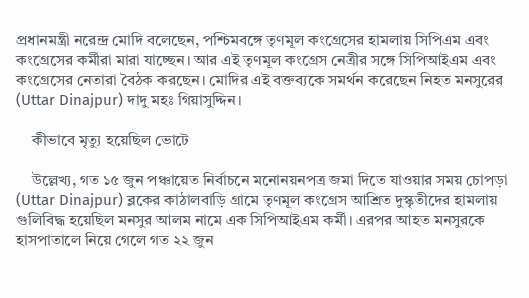প্রধানমন্ত্রী নরেন্দ্র মোদি বলেছেন, পশ্চিমবঙ্গে তৃণমূল কংগ্রেসের হামলায় সিপিএম এবং কংগ্রেসের কর্মীরা মারা যাচ্ছেন। আর এই তৃণমূল কংগ্রেস নেত্রীর সঙ্গে সিপিআইএম এবং কংগ্রেসের নেতারা বৈঠক করছেন। মোদির এই বক্তব্যকে সমর্থন করেছেন নিহত মনসুরের (Uttar Dinajpur) দাদু মহঃ গিয়াসুদ্দিন।

    কীভাবে মৃত্যু হয়েছিল ভোটে

    উল্লেখ্য, গত ১৫ জুন পঞ্চায়েত নির্বাচনে মনোনয়নপত্র জমা দিতে যাওয়ার সময় চোপড়া (Uttar Dinajpur) ব্লকের কাঠালবাড়ি গ্রামে তৃণমূল কংগ্রেস আশ্রিত দুস্কৃতীদের হামলায় গুলিবিদ্ধ হয়েছিল মনসুর আলম নামে এক সিপিআইএম কর্মী। এরপর আহত মনসুরকে হাসপাতালে নিয়ে গেলে গত ২২ জুন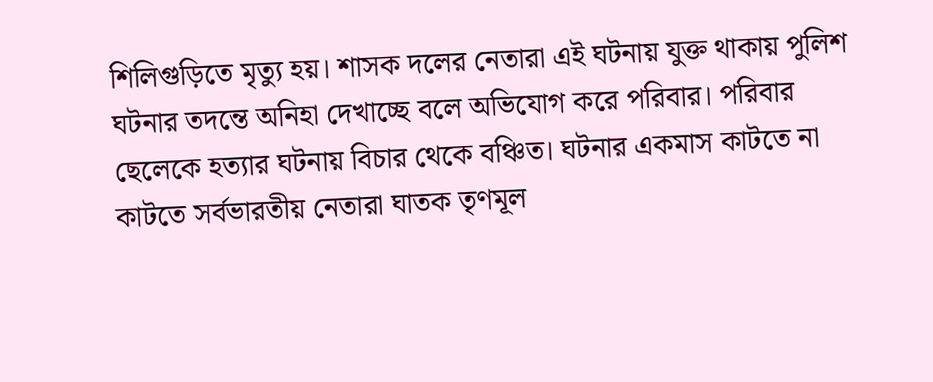শিলিগুড়িতে মৃত্যু হয়। শাসক দলের নেতারা এই ঘটনায় যুক্ত থাকায় পুলিশ ঘটনার তদন্তে অনিহা দেখাচ্ছে বলে অভিযোগ করে পরিবার। পরিবার ছেলেকে হত্যার ঘটনায় বিচার থেকে বঞ্চিত। ঘটনার একমাস কাটতে না কাটতে সর্বভারতীয় নেতারা ঘাতক তৃণমূল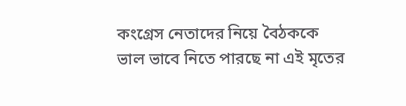কংগ্রেস নেতাদের নিয়ে বৈঠককে ভাল ভাবে নিতে পারছে না এই মৃতের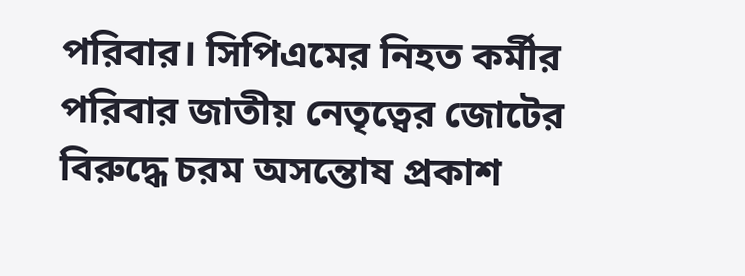পরিবার। সিপিএমের নিহত কর্মীর পরিবার জাতীয় নেতৃত্বের জোটের বিরুদ্ধে চরম অসন্তোষ প্রকাশ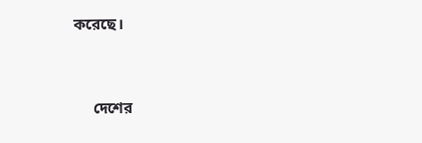করেছে।



     দেশের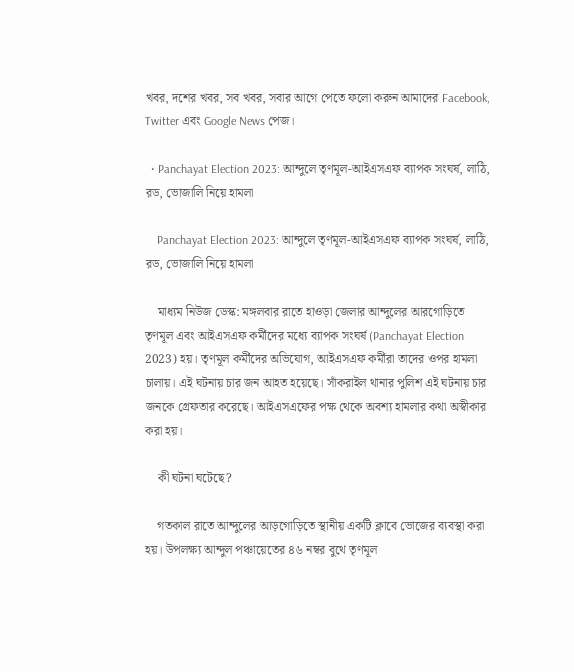খবর, দশের খবর, সব খবর, সবার আগে পেতে ফলো করুন আমাদের Facebook, Twitter এবং Google News পেজ।

  • Panchayat Election 2023: আন্দুলে তৃণমূল-আইএসএফ ব্যাপক সংঘর্ষ, লাঠি, রড, ভোজালি নিয়ে হামলা

    Panchayat Election 2023: আন্দুলে তৃণমূল-আইএসএফ ব্যাপক সংঘর্ষ, লাঠি, রড, ভোজালি নিয়ে হামলা

    মাধ্যম নিউজ ডেস্ক: মঙ্গলবার রাতে হাওড়া জেলার আন্দুলের আরগোড়িতে তৃণমূল এবং আইএসএফ কর্মীদের মধ্যে ব্যাপক সংঘর্ষ (Panchayat Election 2023) হয়। তৃণমূল কর্মীদের অভিযোগ, আইএসএফ কর্মীরা তাদের ওপর হামলা চালায়। এই ঘটনায় চার জন আহত হয়েছে। সাঁকরাইল থানার পুলিশ এই ঘটনায় চার জনকে গ্রেফতার করেছে। আইএসএফের পক্ষ থেকে অবশ্য হামলার কথা অস্বীকার করা হয়।

    কী ঘটনা ঘটেছে?

    গতকাল রাতে আন্দুলের আড়গোড়িতে স্থানীয় একটি ক্লাবে ভোজের ব্যবস্থা করা হয়। উপলক্ষ্য আন্দুল পঞ্চায়েতের ৪৬ নম্বর বুথে তৃণমূল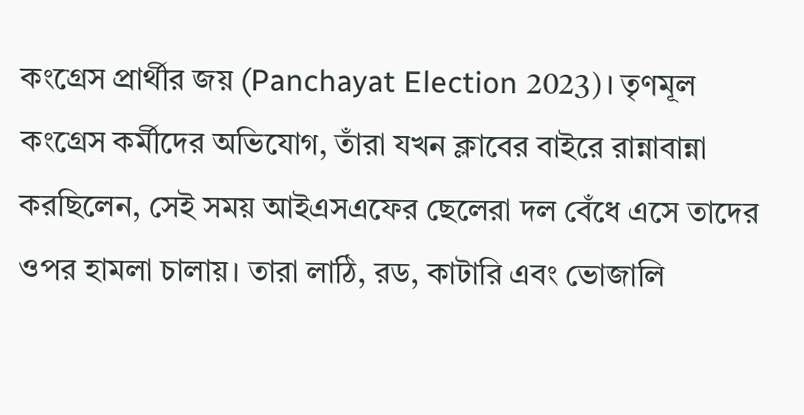কংগ্রেস প্রার্থীর জয় (Panchayat Election 2023)। তৃণমূল কংগ্রেস কর্মীদের অভিযোগ, তাঁরা যখন ক্লাবের বাইরে রান্নাবান্না করছিলেন, সেই সময় আইএসএফের ছেলেরা দল বেঁধে এসে তাদের ওপর হামলা চালায়। তারা লাঠি, রড, কাটারি এবং ভোজালি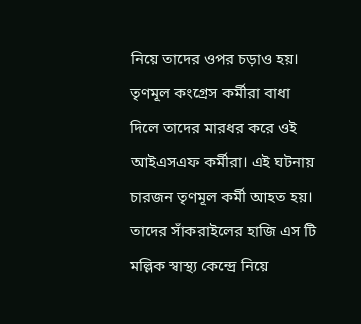নিয়ে তাদের ওপর চড়াও হয়। তৃণমূল কংগ্রেস কর্মীরা বাধা দিলে তাদের মারধর করে ওই আইএসএফ কর্মীরা। এই ঘটনায় চারজন তৃণমূল কর্মী আহত হয়। তাদের সাঁকরাইলের হাজি এস টি মল্লিক স্বাস্থ্য কেন্দ্রে নিয়ে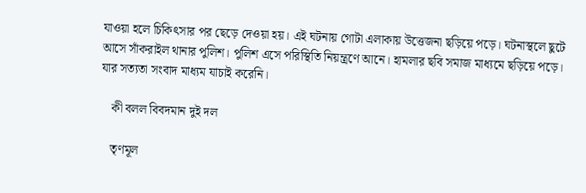যাওয়া হলে চিকিৎসার পর ছেড়ে দেওয়া হয়। এই ঘটনায় গোটা এলাকায় উত্তেজনা ছড়িয়ে পড়ে। ঘটনাস্থলে ছুটে আসে সাঁকরাইল থানার পুলিশ। পুলিশ এসে পরিস্থিতি নিয়ন্ত্রণে আনে। হামলার ছবি সমাজ মাধ্যমে ছড়িয়ে পড়ে। যার সত্যতা সংবাদ মাধ্যম যাচাই করেনি।

    কী বলল বিবদমান দুই দল

    তৃণমূল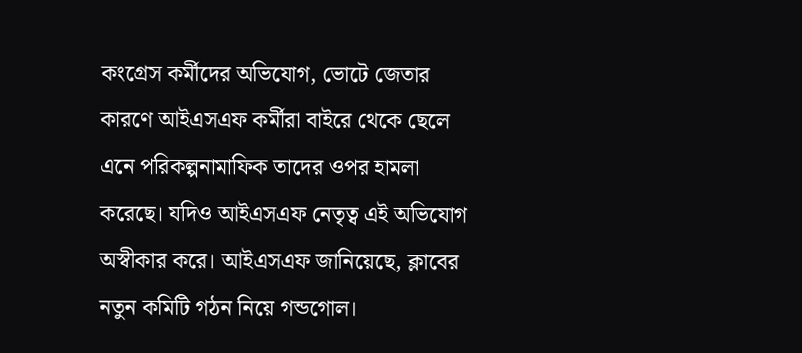কংগ্রেস কর্মীদের অভিযোগ, ভোটে জেতার কারণে আইএসএফ কর্মীরা বাইরে থেকে ছেলে এনে পরিকল্পনামাফিক তাদের ওপর হামলা করেছে। যদিও আইএসএফ নেতৃত্ব এই অভিযোগ অস্বীকার করে। আইএসএফ জানিয়েছে, ক্লাবের নতুন কমিটি গঠন নিয়ে গন্ডগোল।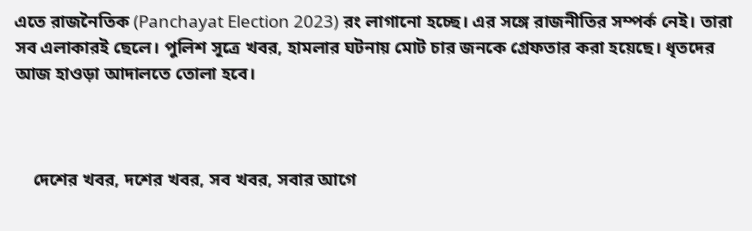এতে রাজনৈতিক (Panchayat Election 2023) রং লাগানো হচ্ছে। এর সঙ্গে রাজনীতির সম্পর্ক নেই। তারা সব এলাকারই ছেলে। পুলিশ সূত্রে খবর, হামলার ঘটনায় মোট চার জনকে গ্রেফতার করা হয়েছে। ধৃতদের আজ হাওড়া আদালতে তোলা হবে।



    দেশের খবর, দশের খবর, সব খবর, সবার আগে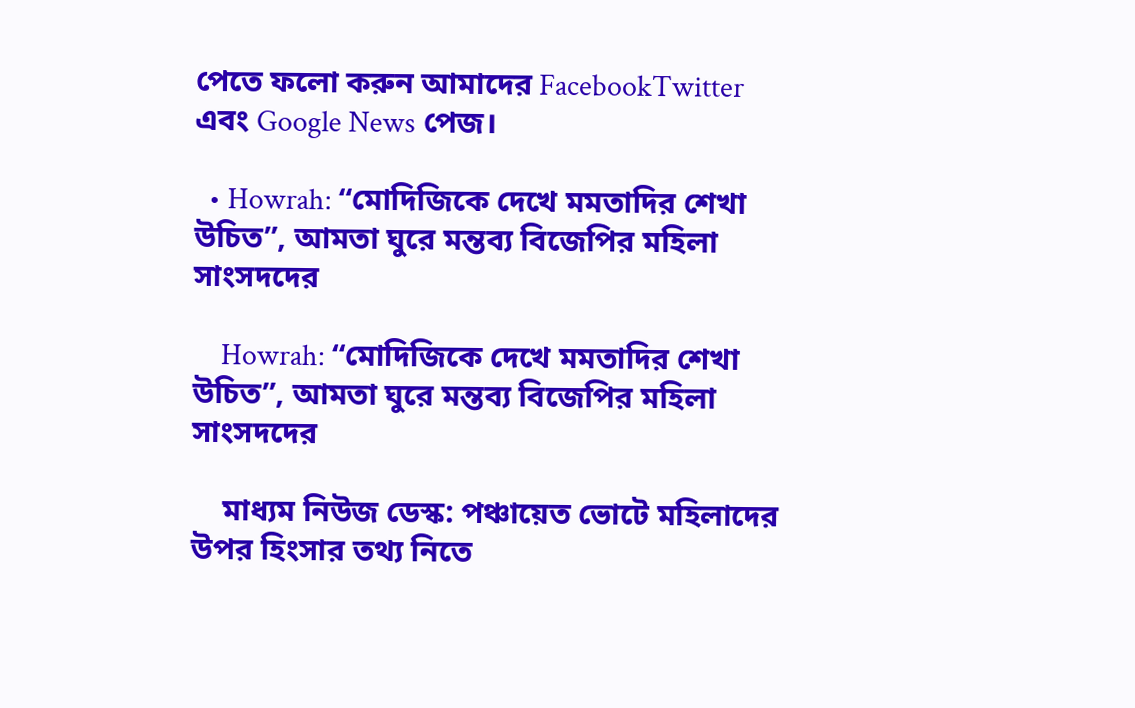পেতে ফলো করুন আমাদের FacebookTwitter এবং Google News পেজ।

  • Howrah: “মোদিজিকে দেখে মমতাদির শেখা উচিত”, আমতা ঘুরে মন্তব্য বিজেপির মহিলা সাংসদদের

    Howrah: “মোদিজিকে দেখে মমতাদির শেখা উচিত”, আমতা ঘুরে মন্তব্য বিজেপির মহিলা সাংসদদের

    মাধ্যম নিউজ ডেস্ক: পঞ্চায়েত ভোটে মহিলাদের উপর হিংসার তথ্য নিতে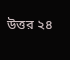উত্তর ২৪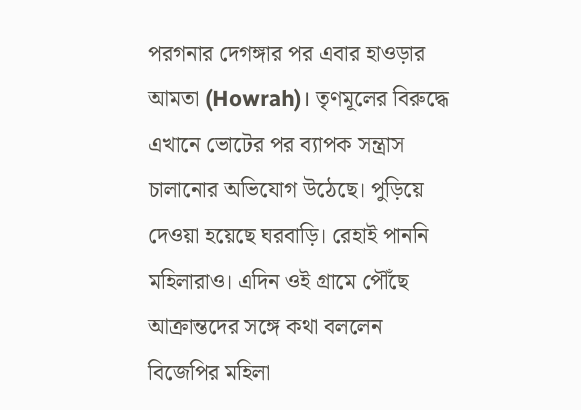পরগনার দেগঙ্গার পর এবার হাওড়ার আমতা (Howrah)। তৃণমূলের বিরুদ্ধে এখানে ভোটের পর ব্যাপক সন্ত্রাস চালানোর অভিযোগ উঠেছে। পুড়িয়ে দেওয়া হয়েছে ঘরবাড়ি। রেহাই পাননি মহিলারাও। এদিন ওই গ্রামে পৌঁছে আক্রান্তদের সঙ্গে কথা বললেন বিজেপির মহিলা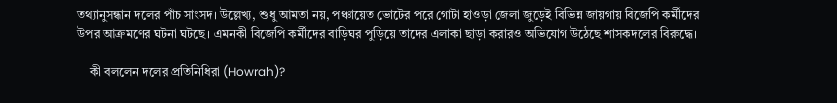তথ্যানুসন্ধান দলের পাঁচ সাংসদ। উল্লেখ্য, শুধু আমতা নয়, পঞ্চায়েত ভোটের পরে গোটা হাওড়া জেলা জুড়েই বিভিন্ন জায়গায় বিজেপি কর্মীদের উপর আক্রমণের ঘটনা ঘটছে। এমনকী বিজেপি কর্মীদের বাড়িঘর পুড়িয়ে তাদের এলাকা ছাড়া করারও অভিযোগ উঠেছে শাসকদলের বিরুদ্ধে।

    কী বললেন দলের প্রতিনিধিরা (Howrah)?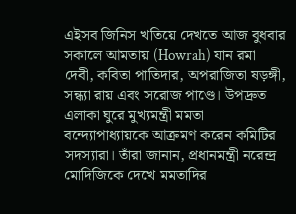এইসব জিনিস খতিয়ে দেখতে আজ বুধবার সকালে আমতায় (Howrah) যান রমা দেবী, কবিতা পাতিদার, অপরাজিতা ষড়ঙ্গী, সন্ধ্যা রায় এবং সরোজ পাণ্ডে। উপদ্রুত এলাকা ঘুরে মুখ্যমন্ত্রী মমতা বন্দ্যোপাধ্যায়কে আক্রমণ করেন কমিটির সদস্যারা। তাঁরা জানান, প্রধানমন্ত্রী নরেন্দ্র মোদিজিকে দেখে মমতাদির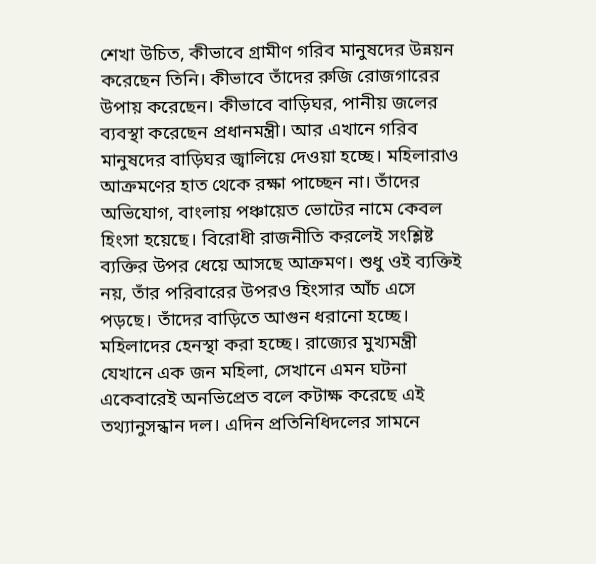শেখা উচিত, কীভাবে গ্রামীণ গরিব মানুষদের উন্নয়ন করেছেন তিনি। কীভাবে তাঁদের রুজি রোজগারের উপায় করেছেন। কীভাবে বাড়িঘর, পানীয় জলের ব্যবস্থা করেছেন প্রধানমন্ত্রী। আর এখানে গরিব মানুষদের বাড়িঘর জ্বালিয়ে দেওয়া হচ্ছে। মহিলারাও আক্রমণের হাত থেকে রক্ষা পাচ্ছেন না। তাঁদের  অভিযোগ, বাংলায় পঞ্চায়েত ভোটের নামে কেবল হিংসা হয়েছে। বিরোধী রাজনীতি করলেই সংশ্লিষ্ট ব্যক্তির উপর ধেয়ে আসছে আক্রমণ। শুধু ওই ব্যক্তিই নয়, তাঁর পরিবারের উপরও হিংসার আঁচ এসে পড়ছে। তাঁদের বাড়িতে আগুন ধরানো হচ্ছে। মহিলাদের হেনস্থা করা হচ্ছে। রাজ্যের মুখ্যমন্ত্রী যেখানে এক জন মহিলা, সেখানে এমন ঘটনা একেবারেই অনভিপ্রেত বলে কটাক্ষ করেছে এই তথ্যানুসন্ধান দল। এদিন প্রতিনিধিদলের সামনে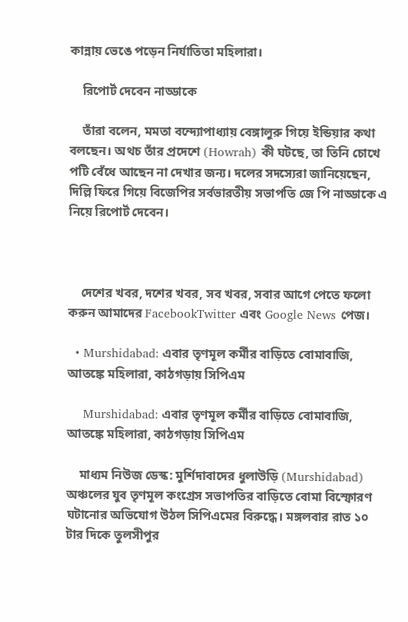কান্নায় ভেঙে পড়েন নির্যাতিতা মহিলারা।

    রিপোর্ট দেবেন নাড্ডাকে

    তাঁরা বলেন, মমতা বন্দ্যোপাধ্যায় বেঙ্গালুরু গিয়ে ইন্ডিয়ার কথা বলছেন। অথচ তাঁর প্রদেশে (Howrah) কী ঘটছে, তা তিনি চোখে পটি বেঁধে আছেন না দেখার জন্য। দলের সদস্যেরা জানিয়েছেন, দিল্লি ফিরে গিয়ে বিজেপির সর্বভারতীয় সভাপতি জে পি নাড্ডাকে এ নিয়ে রিপোর্ট দেবেন।



    দেশের খবর, দশের খবর, সব খবর, সবার আগে পেতে ফলো করুন আমাদের FacebookTwitter এবং Google News পেজ।

  • Murshidabad: এবার তৃণমূল কর্মীর বাড়িতে বোমাবাজি, আতঙ্কে মহিলারা, কাঠগড়ায় সিপিএম

    Murshidabad: এবার তৃণমূল কর্মীর বাড়িতে বোমাবাজি, আতঙ্কে মহিলারা, কাঠগড়ায় সিপিএম

    মাধ্যম নিউজ ডেস্ক: মুর্শিদাবাদের ধুলাউড়ি (Murshidabad) অঞ্চলের যুব তৃণমূল কংগ্রেস সভাপতির বাড়িতে বোমা বিস্ফোরণ ঘটানোর অভিযোগ উঠল সিপিএমের বিরুদ্ধে। মঙ্গলবার রাত ১০ টার দিকে তুলসীপুর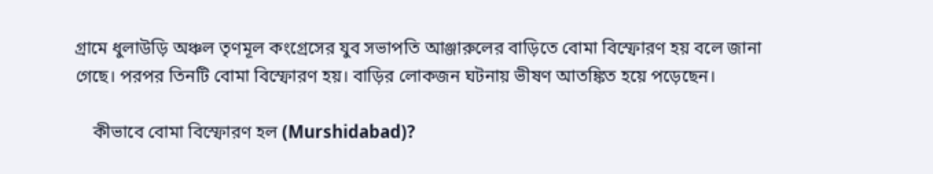গ্রামে ধুলাউড়ি অঞ্চল তৃণমূল কংগ্রেসের যুব সভাপতি আঞ্জারুলের বাড়িতে বোমা বিস্ফোরণ হয় বলে জানা গেছে। পরপর তিনটি বোমা বিস্ফোরণ হয়। বাড়ির লোকজন ঘটনায় ভীষণ আতঙ্কিত হয়ে পড়েছেন।

    কীভাবে বোমা বিস্ফোরণ হল (Murshidabad)?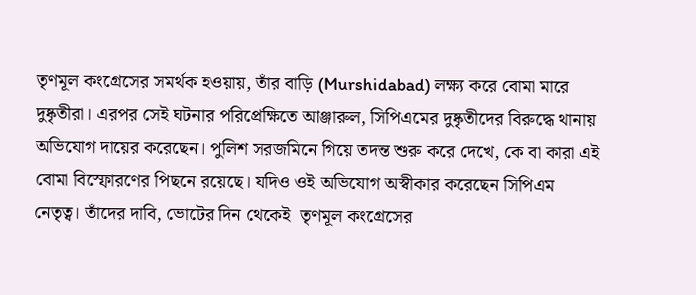তৃণমূল কংগ্রেসের সমর্থক হওয়ায়, তাঁর বাড়ি (Murshidabad) লক্ষ্য করে বোমা মারে দুষ্কৃতীরা। এরপর সেই ঘটনার পরিপ্রেক্ষিতে আঞ্জারুল, সিপিএমের দুষ্কৃতীদের বিরুদ্ধে থানায় অভিযোগ দায়ের করেছেন। পুলিশ সরজমিনে গিয়ে তদন্ত শুরু করে দেখে, কে বা কারা এই বোমা বিস্ফোরণের পিছনে রয়েছে। যদিও ওই অভিযোগ অস্বীকার করেছেন সিপিএম নেতৃত্ব। তাঁদের দাবি, ভোটের দিন থেকেই  তৃণমূল কংগ্রেসের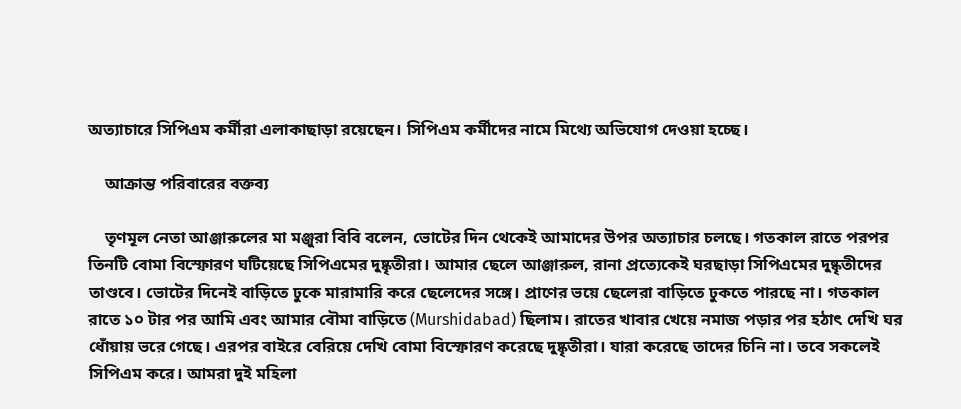অত্যাচারে সিপিএম কর্মীরা এলাকাছাড়া রয়েছেন। সিপিএম কর্মীদের নামে মিথ্যে অভিযোগ দেওয়া হচ্ছে।

    আক্রান্ত পরিবারের বক্তব্য

    তৃণমূল নেতা আঞ্জারুলের মা মঞ্জুরা বিবি বলেন, ভোটের দিন থেকেই আমাদের উপর অত্যাচার চলছে। গতকাল রাতে পরপর তিনটি বোমা বিস্ফোরণ ঘটিয়েছে সিপিএমের দুষ্কৃতীরা। আমার ছেলে আঞ্জারুল, রানা প্রত্যেকেই ঘরছাড়া সিপিএমের দুষ্কৃতীদের তাণ্ডবে। ভোটের দিনেই বাড়িতে ঢুকে মারামারি করে ছেলেদের সঙ্গে। প্রাণের ভয়ে ছেলেরা বাড়িতে ঢুকতে পারছে না। গতকাল রাতে ১০ টার পর আমি এবং আমার বৌমা বাড়িতে (Murshidabad) ছিলাম। রাতের খাবার খেয়ে নমাজ পড়ার পর হঠাৎ দেখি ঘর ধোঁয়ায় ভরে গেছে। এরপর বাইরে বেরিয়ে দেখি বোমা বিস্ফোরণ করেছে দুষ্কৃতীরা। যারা করেছে তাদের চিনি না। তবে সকলেই সিপিএম করে। আমরা দুই মহিলা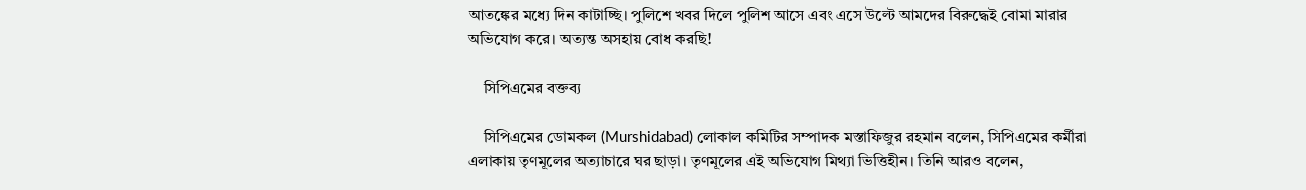আতঙ্কের মধ্যে দিন কাটাচ্ছি। পুলিশে খবর দিলে পুলিশ আসে এবং এসে উল্টে আমদের বিরুদ্ধেই বোমা মারার অভিযোগ করে। অত্যন্ত অসহায় বোধ করছি!

    সিপিএমের বক্তব্য

    সিপিএমের ডোমকল (Murshidabad) লোকাল কমিটির সম্পাদক মস্তাফিজুর রহমান বলেন, সিপিএমের কর্মীরা এলাকায় তৃণমূলের অত্যাচারে ঘর ছাড়া। তৃণমূলের এই অভিযোগ মিথ্যা ভিত্তিহীন। তিনি আরও বলেন,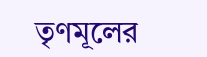তৃণমূলের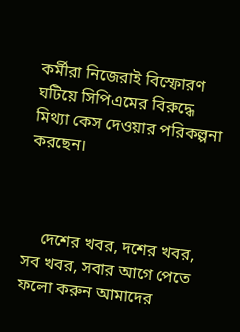কর্মীরা নিজেরাই বিস্ফোরণ ঘটিয়ে সিপিএমের বিরুদ্ধে মিথ্যা কেস দেওয়ার পরিকল্পনা করছেন।



    দেশের খবর, দশের খবর, সব খবর, সবার আগে পেতে ফলো করুন আমাদের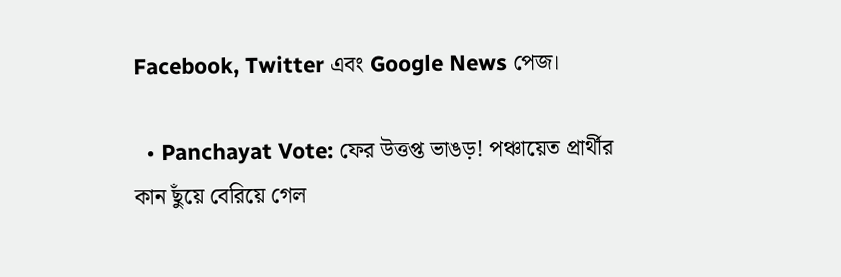Facebook, Twitter এবং Google News পেজ।

  • Panchayat Vote: ফের উত্তপ্ত ভাঙড়! পঞ্চায়েত প্রার্থীর কান ছুঁয়ে বেরিয়ে গেল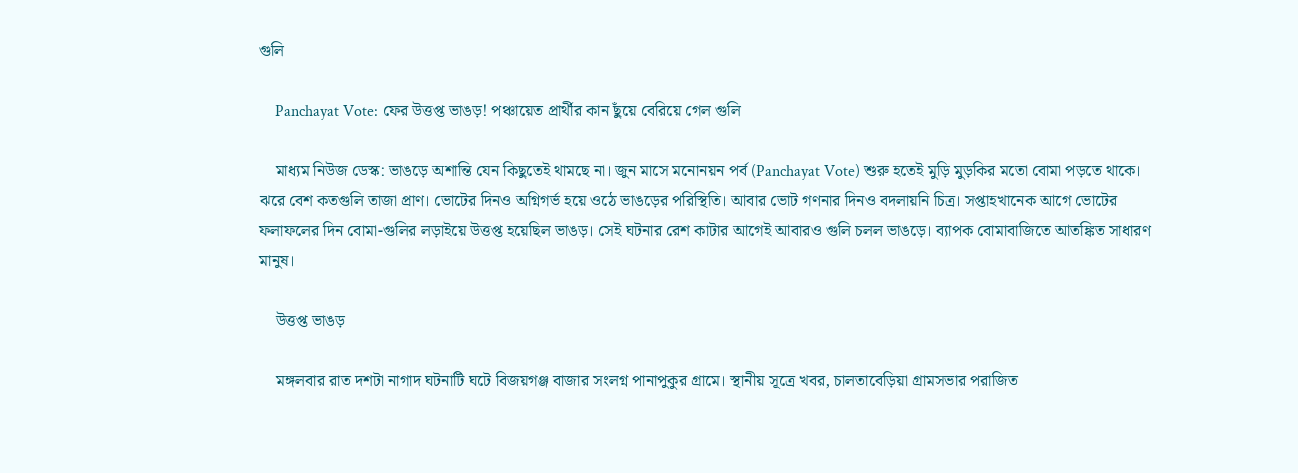গুলি

    Panchayat Vote: ফের উত্তপ্ত ভাঙড়! পঞ্চায়েত প্রার্থীর কান ছুঁয়ে বেরিয়ে গেল গুলি

    মাধ্যম নিউজ ডেস্ক: ভাঙড়ে অশান্তি যেন কিছুতেই থামছে না। জুন মাসে মনোনয়ন পর্ব (Panchayat Vote) শুরু হতেই মুড়ি মুড়কির মতো বোমা পড়তে থাকে। ঝরে বেশ কতগুলি তাজা প্রাণ। ভোটের দিনও অগ্নিগর্ভ হয়ে ওঠে ভাঙড়ের পরিস্থিতি। আবার ভোট গণনার দিনও বদলায়নি চিত্র। সপ্তাহখানেক আগে ভোটের ফলাফলের দিন বোমা-গুলির লড়াইয়ে উত্তপ্ত হয়েছিল ভাঙড়। সেই ঘটনার রেশ কাটার আগেই আবারও গুলি চলল ভাঙড়ে। ব্যাপক বোমাবাজিতে আতঙ্কিত সাধারণ মানুষ।

    উত্তপ্ত ভাঙড়

    মঙ্গলবার রাত দশটা নাগাদ ঘটনাটি ঘটে বিজয়গঞ্জ বাজার সংলগ্ন পানাপুকুর গ্রামে। স্থানীয় সূত্রে খবর, চালতাবেড়িয়া গ্রামসভার পরাজিত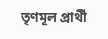তৃণমূল প্রার্থী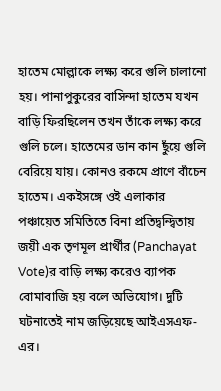হাতেম মোল্লাকে লক্ষ্য করে গুলি চালানো হয়। পানাপুকুরের বাসিন্দা হাতেম যখন বাড়ি ফিরছিলেন তখন তাঁকে লক্ষ্য করে গুলি চলে। হাতেমের ডান কান ছুঁয়ে গুলি বেরিয়ে যায়। কোনও রকমে প্রাণে বাঁচেন হাতেম। একইসঙ্গে ওই এলাকার পঞ্চায়েত সমিতিতে বিনা প্রতিদ্বন্দ্বিতায় জয়ী এক তৃণমূল প্রার্থীর (Panchayat Vote)র বাড়ি লক্ষ্য করেও ব্যাপক বোমাবাজি হয় বলে অভিযোগ। দুটি ঘটনাতেই নাম জড়িয়েছে আইএসএফ-এর।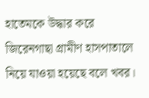হাতেমকে উদ্ধার করে জিরেনগাছা গ্রামীণ হাসপাতালে নিয়ে যাওয়া হয়েছে বলে খবর।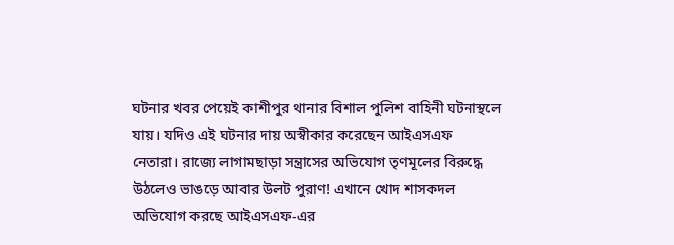ঘটনার খবর পেয়েই কাশীপুর থানার বিশাল পুলিশ বাহিনী ঘটনাস্থলে যায়। যদিও এই ঘটনার দায় অস্বীকার করেছেন আইএসএফ নেতারা। রাজ্যে লাগামছাড়া সন্ত্রাসের অভিযোগ তৃণমূলের বিরুদ্ধে উঠলেও ভাঙড়ে আবার উলট পুরাণ! এখানে খোদ শাসকদল অভিযোগ করছে আইএসএফ-এর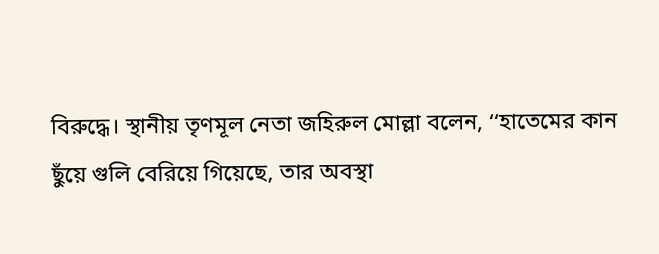বিরুদ্ধে। স্থানীয় তৃণমূল নেতা জহিরুল মোল্লা বলেন, ‘‘হাতেমের কান ছুঁয়ে গুলি বেরিয়ে গিয়েছে, তার অবস্থা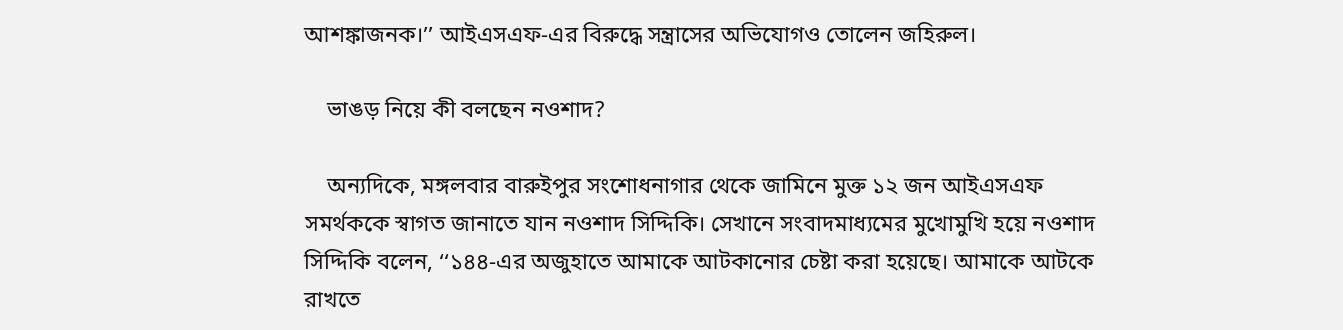আশঙ্কাজনক।’’ আইএসএফ-এর বিরুদ্ধে সন্ত্রাসের অভিযোগও তোলেন জহিরুল।

    ভাঙড় নিয়ে কী বলছেন নওশাদ?

    অন্যদিকে, মঙ্গলবার বারুইপুর সংশোধনাগার থেকে জামিনে মুক্ত ১২ জন আইএসএফ সমর্থককে স্বাগত জানাতে যান নওশাদ সিদ্দিকি। সেখানে সংবাদমাধ্যমের মুখোমুখি হয়ে নওশাদ সিদ্দিকি বলেন, ‘‘১৪৪-এর অজুহাতে আমাকে আটকানোর চেষ্টা করা হয়েছে। আমাকে আটকে রাখতে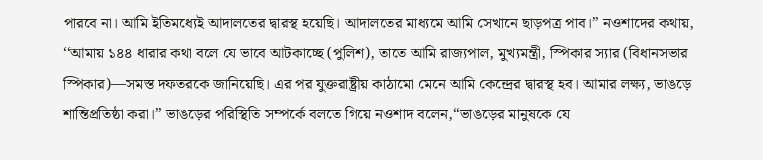পারবে না। আমি ইতিমধ্যেই আদালতের দ্বারস্থ হয়েছি। আদালতের মাধ্যমে আমি সেখানে ছাড়পত্র পাব।’’ নওশাদের কথায়, ‘‘আমায় ১৪৪ ধারার কথা বলে যে ভাবে আটকাচ্ছে (পুলিশ), তাতে আমি রাজ্যপাল, মুখ্যমন্ত্রী, স্পিকার স্যার (বিধানসভার স্পিকার)—সমস্ত দফতরকে জানিয়েছি। এর পর যুক্তরাষ্ট্রীয় কাঠামো মেনে আমি কেন্দ্রের দ্বারস্থ হব। আমার লক্ষ্য, ভাঙড়ে শান্তিপ্রতিষ্ঠা করা।’’ ভাঙড়ের পরিস্থিতি সম্পর্কে বলতে গিয়ে নওশাদ বলেন,‘‘ভাঙড়ের মানুষকে যে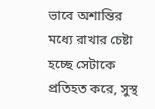ভাবে অশান্তির মধ্যে রাখার চেষ্টা হচ্ছে সেটাকে প্রতিহত করে, সুস্থ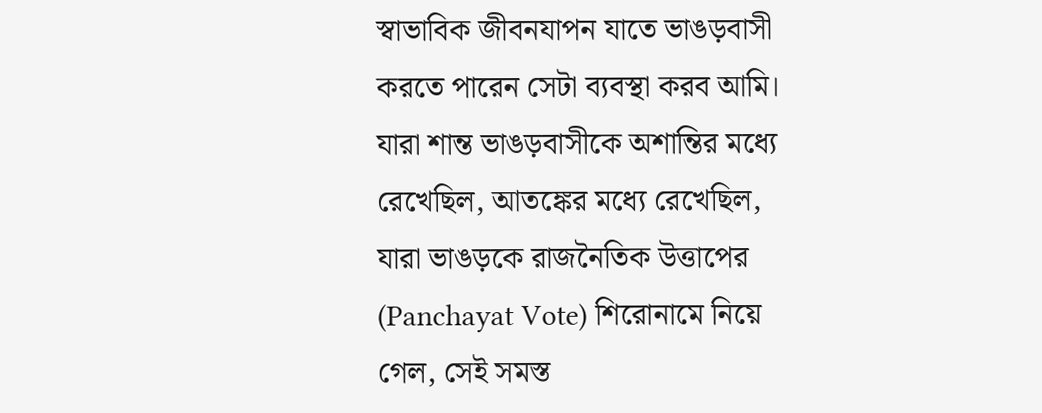স্বাভাবিক জীবনযাপন যাতে ভাঙড়বাসী করতে পারেন সেটা ব্যবস্থা করব আমি। যারা শান্ত ভাঙড়বাসীকে অশান্তির মধ্যে রেখেছিল, আতঙ্কের মধ্যে রেখেছিল, যারা ভাঙড়কে রাজনৈতিক উত্তাপের (Panchayat Vote) শিরোনামে নিয়ে গেল, সেই সমস্ত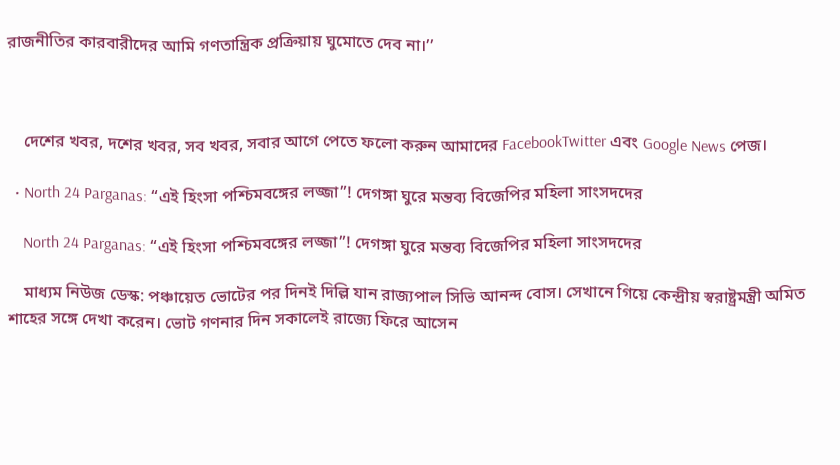রাজনীতির কারবারীদের আমি গণতান্ত্রিক প্রক্রিয়ায় ঘুমোতে দেব না।’’



    দেশের খবর, দশের খবর, সব খবর, সবার আগে পেতে ফলো করুন আমাদের FacebookTwitter এবং Google News পেজ।

  • North 24 Parganas: “এই হিংসা পশ্চিমবঙ্গের লজ্জা”! দেগঙ্গা ঘুরে মন্তব্য বিজেপির মহিলা সাংসদদের

    North 24 Parganas: “এই হিংসা পশ্চিমবঙ্গের লজ্জা”! দেগঙ্গা ঘুরে মন্তব্য বিজেপির মহিলা সাংসদদের

    মাধ্যম নিউজ ডেস্ক: পঞ্চায়েত ভোটের পর দিনই দিল্লি যান রাজ্যপাল সিভি আনন্দ বোস। সেখানে গিয়ে কেন্দ্রীয় স্বরাষ্ট্রমন্ত্রী অমিত শাহের সঙ্গে দেখা করেন। ভোট গণনার দিন সকালেই রাজ্যে ফিরে আসেন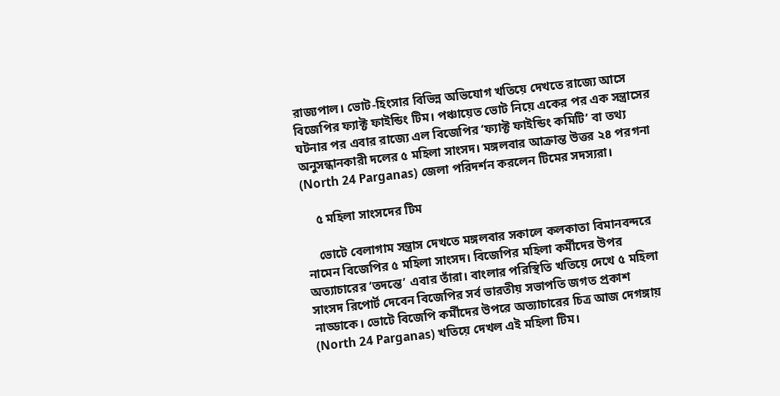রাজ্যপাল। ভোট-হিংসার বিভিন্ন অভিযোগ খতিয়ে দেখতে রাজ্যে আসে বিজেপির ফ্যাক্ট ফাইন্ডিং টিম। পঞ্চায়েত ভোট নিয়ে একের পর এক সন্ত্রাসের ঘটনার পর এবার রাজ্যে এল বিজেপির ‘ফ্যাক্ট ফাইন্ডিং কমিটি’ বা তথ্য অনুসন্ধানকারী দলের ৫ মহিলা সাংসদ। মঙ্গলবার আক্রান্ত উত্তর ২৪ পরগনা (North 24 Parganas) জেলা পরিদর্শন করলেন টিমের সদস্যরা।

    ৫ মহিলা সাংসদের টিম

    ভোটে বেলাগাম সন্ত্রাস দেখতে মঙ্গলবার সকালে কলকাতা বিমানবন্দরে নামেন বিজেপির ৫ মহিলা সাংসদ। বিজেপির মহিলা কর্মীদের উপর অত্যাচারের ‘তদন্তে’ এবার তাঁরা। বাংলার পরিস্থিতি খতিয়ে দেখে ৫ মহিলা সাংসদ রিপোর্ট দেবেন বিজেপির সর্ব ভারতীয় সভাপতি জগত প্রকাশ নাড্ডাকে। ভোটে বিজেপি কর্মীদের উপরে অত্যাচারের চিত্র আজ দেগঙ্গায় (North 24 Parganas) খতিয়ে দেখল এই মহিলা টিম।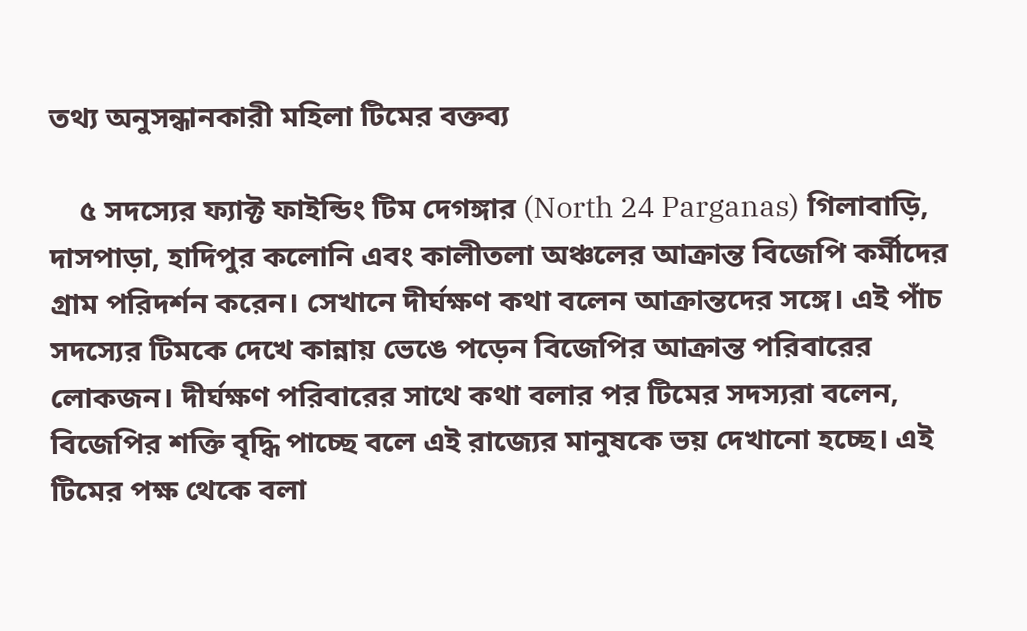তথ্য অনুসন্ধানকারী মহিলা টিমের বক্তব্য

    ৫ সদস্যের ফ্যাক্ট ফাইন্ডিং টিম দেগঙ্গার (North 24 Parganas) গিলাবাড়ি, দাসপাড়া, হাদিপুর কলোনি এবং কালীতলা অঞ্চলের আক্রান্ত বিজেপি কর্মীদের গ্রাম পরিদর্শন করেন। সেখানে দীর্ঘক্ষণ কথা বলেন আক্রান্তদের সঙ্গে। এই পাঁচ সদস্যের টিমকে দেখে কান্নায় ভেঙে পড়েন বিজেপির আক্রান্ত পরিবারের লোকজন। দীর্ঘক্ষণ পরিবারের সাথে কথা বলার পর টিমের সদস্যরা বলেন, বিজেপির শক্তি বৃদ্ধি পাচ্ছে বলে এই রাজ্যের মানুষকে ভয় দেখানো হচ্ছে। এই টিমের পক্ষ থেকে বলা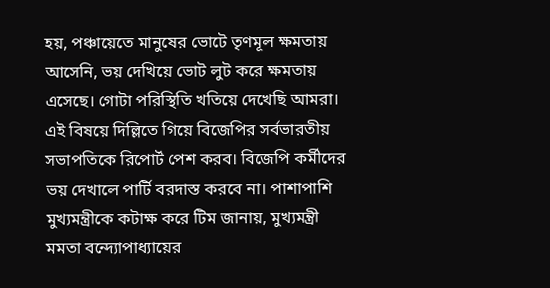হয়, পঞ্চায়েতে মানুষের ভোটে তৃণমূল ক্ষমতায় আসেনি, ভয় দেখিয়ে ভোট লুট করে ক্ষমতায় এসেছে। গোটা পরিস্থিতি খতিয়ে দেখেছি আমরা। এই বিষয়ে দিল্লিতে গিয়ে বিজেপির সর্বভারতীয় সভাপতিকে রিপোর্ট পেশ করব। বিজেপি কর্মীদের ভয় দেখালে পার্টি বরদাস্ত করবে না। পাশাপাশি মুখ্যমন্ত্রীকে কটাক্ষ করে টিম জানায়, মুখ্যমন্ত্রী মমতা বন্দ্যোপাধ্যায়ের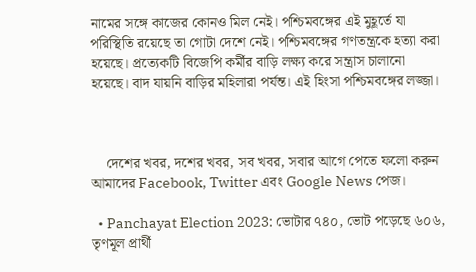নামের সঙ্গে কাজের কোনও মিল নেই। পশ্চিমবঙ্গের এই মুহূর্তে যা পরিস্থিতি রয়েছে তা গোটা দেশে নেই। পশ্চিমবঙ্গের গণতন্ত্রকে হত্যা করা হয়েছে। প্রত্যেকটি বিজেপি কর্মীর বাড়ি লক্ষ্য করে সন্ত্রাস চালানো হয়েছে। বাদ যায়নি বাড়ির মহিলারা পর্যন্ত। এই হিংসা পশ্চিমবঙ্গের লজ্জা।



    দেশের খবর, দশের খবর, সব খবর, সবার আগে পেতে ফলো করুন আমাদের Facebook, Twitter এবং Google News পেজ।

  • Panchayat Election 2023: ভোটার ৭৪০, ভোট পড়েছে ৬০৬, তৃণমূল প্রার্থী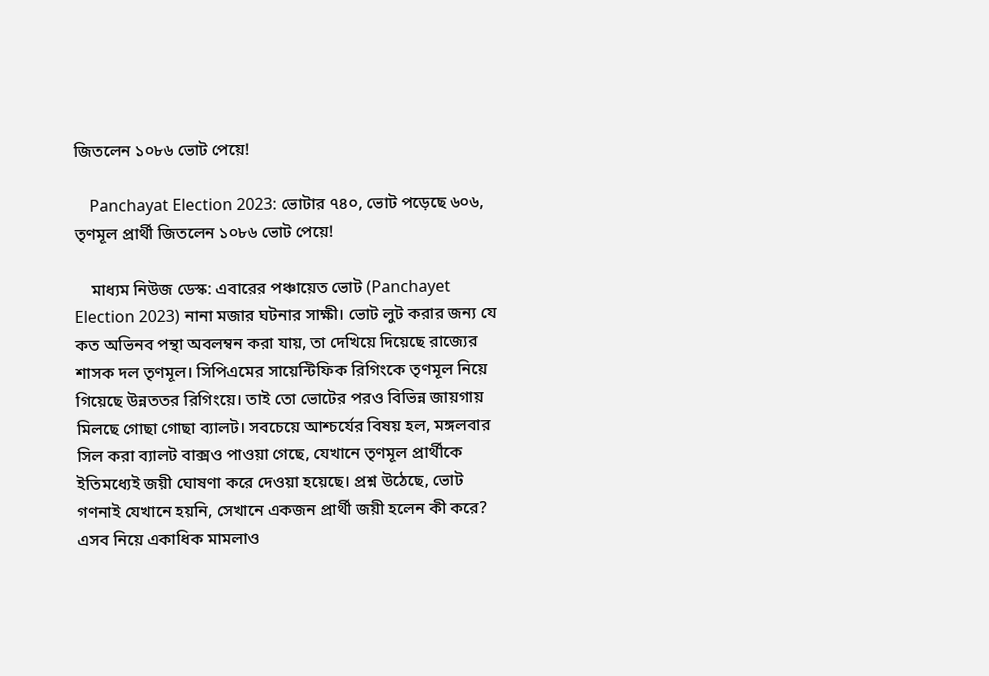জিতলেন ১০৮৬ ভোট পেয়ে!

    Panchayat Election 2023: ভোটার ৭৪০, ভোট পড়েছে ৬০৬, তৃণমূল প্রার্থী জিতলেন ১০৮৬ ভোট পেয়ে!

    মাধ্যম নিউজ ডেস্ক: এবারের পঞ্চায়েত ভোট (Panchayet Election 2023) নানা মজার ঘটনার সাক্ষী। ভোট লুট করার জন্য যে কত অভিনব পন্থা অবলম্বন করা যায়, তা দেখিয়ে দিয়েছে রাজ্যের শাসক দল তৃণমূল। সিপিএমের সায়েন্টিফিক রিগিংকে তৃণমূল নিয়ে গিয়েছে উন্নততর রিগিংয়ে। তাই তো ভোটের পরও বিভিন্ন জায়গায় মিলছে গোছা গোছা ব্যালট। সবচেয়ে আশ্চর্যের বিষয় হল, মঙ্গলবার সিল করা ব্যালট বাক্সও পাওয়া গেছে, যেখানে তৃণমূল প্রার্থীকে ইতিমধ্যেই জয়ী ঘোষণা করে দেওয়া হয়েছে। প্রশ্ন উঠেছে, ভোট গণনাই যেখানে হয়নি, সেখানে একজন প্রার্থী জয়ী হলেন কী করে? এসব নিয়ে একাধিক মামলাও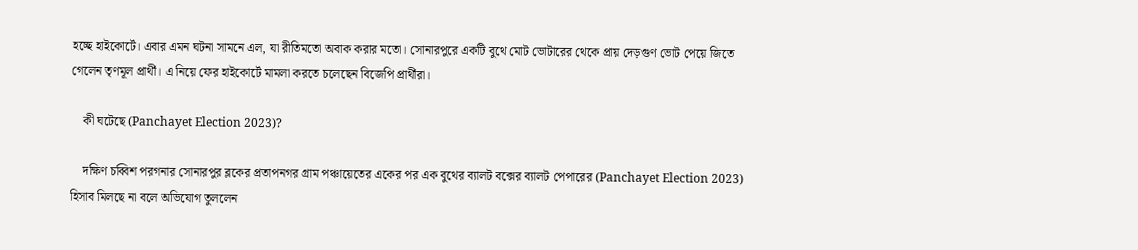হচ্ছে হাইকোর্টে। এবার এমন ঘটনা সামনে এল, যা রীতিমতো অবাক করার মতো। সোনারপুরে একটি বুথে মোট ভোটারের থেকে প্রায় দেড়গুণ ভোট পেয়ে জিতে গেলেন তৃণমূল প্রার্থী। এ নিয়ে ফের হাইকোর্টে মামলা করতে চলেছেন বিজেপি প্রার্থীরা।

    কী ঘটেছে (Panchayet Election 2023)?

    দক্ষিণ চব্বিশ পরগনার সোনারপুর ব্লকের প্রতাপনগর গ্রাম পঞ্চায়েতের একের পর এক বুথের ব্যালট বক্সের ব্যালট পেপারের (Panchayet Election 2023) হিসাব মিলছে না বলে অভিযোগ তুললেন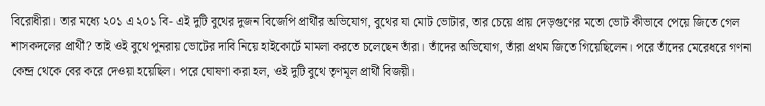বিরোধীরা। তার মধ্যে ২০১ এ ২০১ বি- এই দুটি বুথের দুজন বিজেপি প্রার্থীর অভিযোগ, বুথের যা মোট ভোটার, তার চেয়ে প্রায় দেড়গুণের মতো ভোট কীভাবে পেয়ে জিতে গেল শাসকদলের প্রার্থী? তাই ওই বুথে পুনরায় ভোটের দাবি নিয়ে হাইকোর্টে মামলা করতে চলেছেন তাঁরা। তাঁদের অভিযোগ, তাঁরা প্রথম জিতে গিয়েছিলেন। পরে তাঁদের মেরেধরে গণনা কেন্দ্র থেকে বের করে দেওয়া হয়েছিল। পরে ঘোষণা করা হল, ওই দুটি বুথে তৃণমূল প্রার্থী বিজয়ী।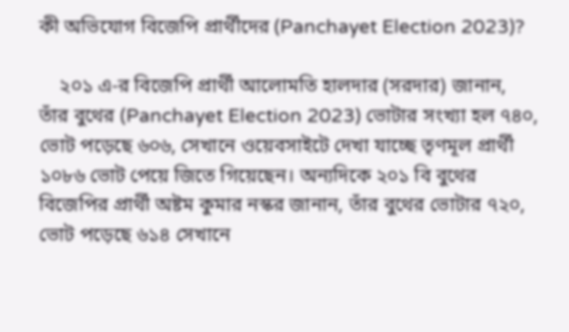কী অভিযোগ বিজেপি প্রার্থীদের (Panchayet Election 2023)?

    ২০১ এ-র বিজেপি প্রার্থী আলোমতি হালদার (সরদার) জানান, তাঁর বুথের (Panchayet Election 2023) ভোটার সংখ্যা হল ৭৪০, ভোট পড়েছে ৬০৬, সেখানে ওয়েবসাইটে দেখা যাচ্ছে তৃণমূল প্রার্থী ১০৮৬ ভোট পেয়ে জিতে গিয়েছেন। অন্যদিকে ২০১ বি বুথের বিজেপির প্রার্থী অষ্টম কুমার নস্কর জানান, তাঁর বুথের ভোটার ৭২০, ভোট পড়েছে ৬১৪ সেখানে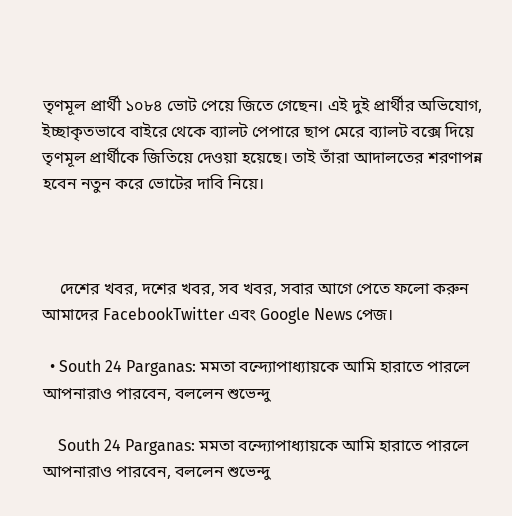তৃণমূল প্রার্থী ১০৮৪ ভোট পেয়ে জিতে গেছেন। এই দুই প্রার্থীর অভিযোগ, ইচ্ছাকৃতভাবে বাইরে থেকে ব্যালট পেপারে ছাপ মেরে ব্যালট বক্সে দিয়ে তৃণমূল প্রার্থীকে জিতিয়ে দেওয়া হয়েছে। তাই তাঁরা আদালতের শরণাপন্ন হবেন নতুন করে ভোটের দাবি নিয়ে।



    দেশের খবর, দশের খবর, সব খবর, সবার আগে পেতে ফলো করুন আমাদের FacebookTwitter এবং Google News পেজ।

  • South 24 Parganas: মমতা বন্দ্যোপাধ্যায়কে আমি হারাতে পারলে আপনারাও পারবেন, বললেন শুভেন্দু

    South 24 Parganas: মমতা বন্দ্যোপাধ্যায়কে আমি হারাতে পারলে আপনারাও পারবেন, বললেন শুভেন্দু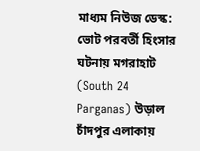মাধ্যম নিউজ ডেস্ক: ভোট পরবর্তী হিংসার ঘটনায় মগরাহাট (South 24 Parganas) উড়াল চাঁদপুর এলাকায়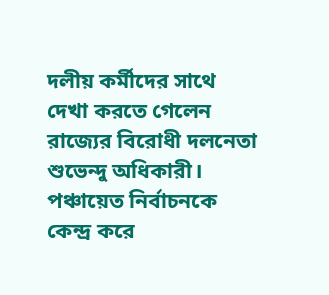দলীয় কর্মীদের সাথে দেখা করতে গেলেন রাজ্যের বিরোধী দলনেতা শুভেন্দু অধিকারী। পঞ্চায়েত নির্বাচনকে কেন্দ্র করে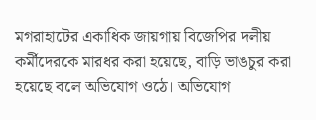মগরাহাটের একাধিক জায়গায় বিজেপির দলীয় কর্মীদেরকে মারধর করা হয়েছে, বাড়ি ভাঙচুর করা হয়েছে বলে অভিযোগ ওঠে। অভিযোগ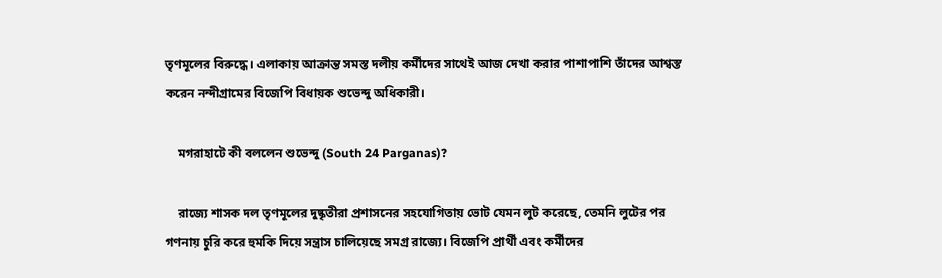তৃণমূলের বিরুদ্ধে। এলাকায় আক্রান্ত সমস্ত দলীয় কর্মীদের সাথেই আজ দেখা করার পাশাপাশি তাঁদের আশ্বস্ত করেন নন্দীগ্রামের বিজেপি বিধায়ক শুভেন্দু অধিকারী।

    মগরাহাটে কী বললেন শুভেন্দু (South 24 Parganas)?

    রাজ্যে শাসক দল তৃণমূলের দুষ্কৃতীরা প্রশাসনের সহযোগিতায় ভোট যেমন লুট করেছে, তেমনি লুটের পর গণনায় চুরি করে হুমকি দিয়ে সন্ত্রাস চালিয়েছে সমগ্র রাজ্যে। বিজেপি প্রার্থী এবং কর্মীদের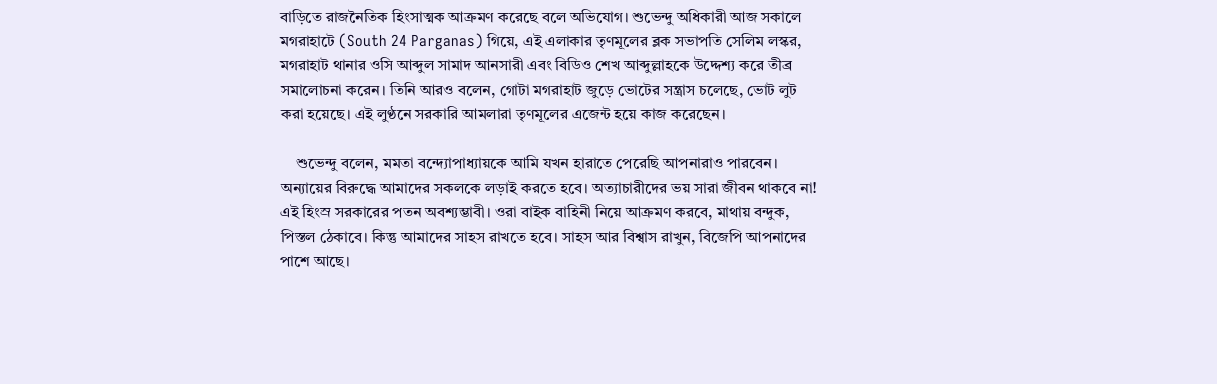বাড়িতে রাজনৈতিক হিংসাত্মক আক্রমণ করেছে বলে অভিযোগ। শুভেন্দু অধিকারী আজ সকালে মগরাহাটে (South 24 Parganas) গিয়ে, এই এলাকার তৃণমূলের ব্লক সভাপতি সেলিম লস্কর, মগরাহাট থানার ওসি আব্দুল সামাদ আনসারী এবং বিডিও শেখ আব্দুল্লাহকে উদ্দেশ্য করে তীব্র সমালোচনা করেন। তিনি আরও বলেন, গোটা মগরাহাট জুড়ে ভোটের সন্ত্রাস চলেছে, ভোট লুট করা হয়েছে। এই লুণ্ঠনে সরকারি আমলারা তৃণমূলের এজেন্ট হয়ে কাজ করেছেন।

    শুভেন্দু বলেন, মমতা বন্দ্যোপাধ্যায়কে আমি যখন হারাতে পেরেছি আপনারাও পারবেন। অন্যায়ের বিরুদ্ধে আমাদের সকলকে লড়াই করতে হবে। অত্যাচারীদের ভয় সারা জীবন থাকবে না! এই হিংস্র সরকারের পতন অবশ্যম্ভাবী। ওরা বাইক বাহিনী নিয়ে আক্রমণ করবে, মাথায় বন্দুক, পিস্তল ঠেকাবে। কিন্তু আমাদের সাহস রাখতে হবে। সাহস আর বিশ্বাস রাখুন, বিজেপি আপনাদের পাশে আছে।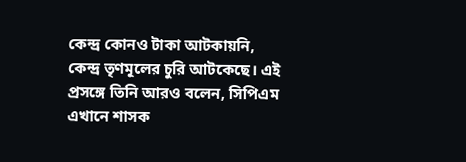কেন্দ্র কোনও টাকা আটকায়নি, কেন্দ্র তৃণমূলের চুরি আটকেছে। এই প্রসঙ্গে তিনি আরও বলেন, সিপিএম এখানে শাসক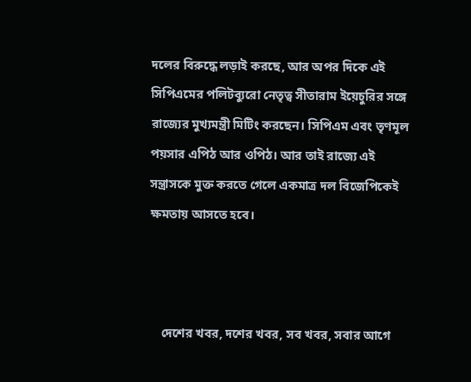দলের বিরুদ্ধে লড়াই করছে, আর অপর দিকে এই সিপিএমের পলিটব্যুরো নেতৃত্ব সীতারাম ইয়েচুরির সঙ্গে রাজ্যের মুখ্যমন্ত্রী মিটিং করছেন। সিপিএম এবং তৃণমূল পয়সার এপিঠ আর ওপিঠ। আর তাই রাজ্যে এই সন্ত্রাসকে মুক্ত করতে গেলে একমাত্র দল বিজেপিকেই ক্ষমতায় আসতে হবে।



    দেশের খবর, দশের খবর, সব খবর, সবার আগে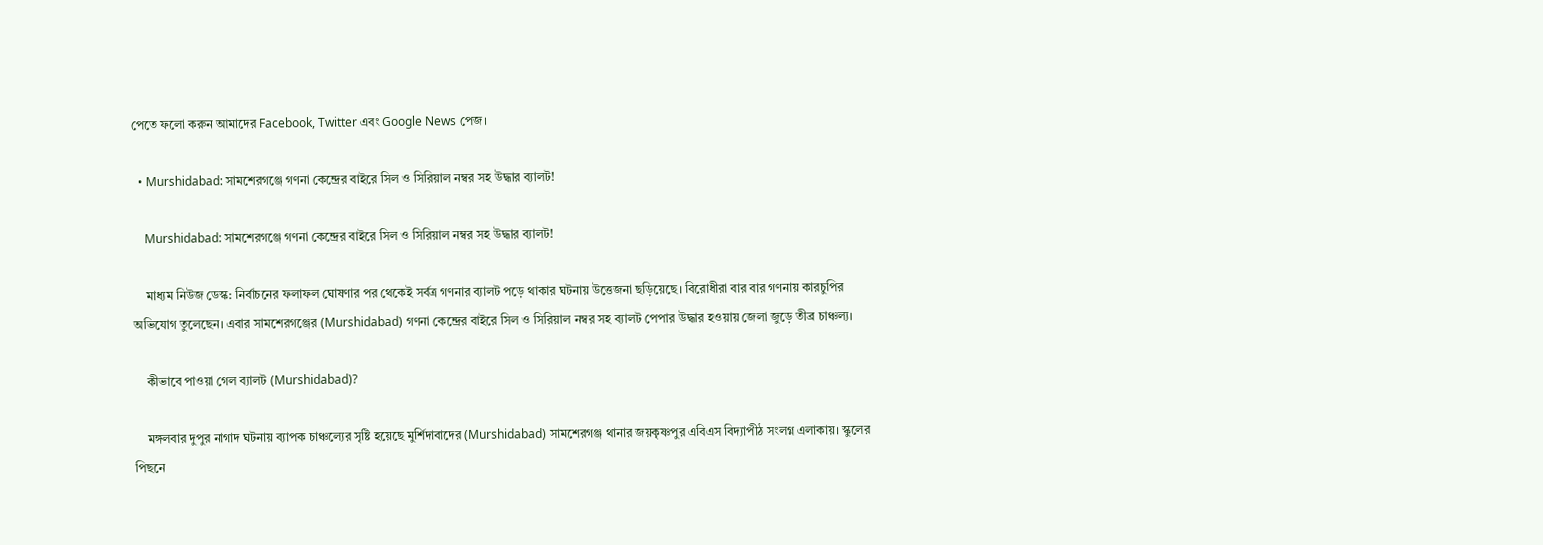পেতে ফলো করুন আমাদের Facebook, Twitter এবং Google News পেজ।

  • Murshidabad: সামশেরগঞ্জে গণনা কেন্দ্রের বাইরে সিল ও সিরিয়াল নম্বর সহ উদ্ধার ব্যালট!

    Murshidabad: সামশেরগঞ্জে গণনা কেন্দ্রের বাইরে সিল ও সিরিয়াল নম্বর সহ উদ্ধার ব্যালট!

    মাধ্যম নিউজ ডেস্ক: নির্বাচনের ফলাফল ঘোষণার পর থেকেই সর্বত্র গণনার ব্যালট পড়ে থাকার ঘটনায় উত্তেজনা ছড়িয়েছে। বিরোধীরা বার বার গণনায় কারচুপির অভিযোগ তুলেছেন। এবার সামশেরগঞ্জের (Murshidabad) গণনা কেন্দ্রের বাইরে সিল ও সিরিয়াল নম্বর সহ ব্যালট পেপার উদ্ধার হওয়ায় জেলা জুড়ে তীব্র চাঞ্চল্য।

    কীভাবে পাওয়া গেল ব্যালট (Murshidabad)?

    মঙ্গলবার দুপুর নাগাদ ঘটনায় ব্যাপক চাঞ্চল্যের সৃষ্টি হয়েছে মুর্শিদাবাদের (Murshidabad) সামশেরগঞ্জ থানার জয়কৃষ্ণপুর এবিএস বিদ্যাপীঠ সংলগ্ন এলাকায়। স্কুলের পিছনে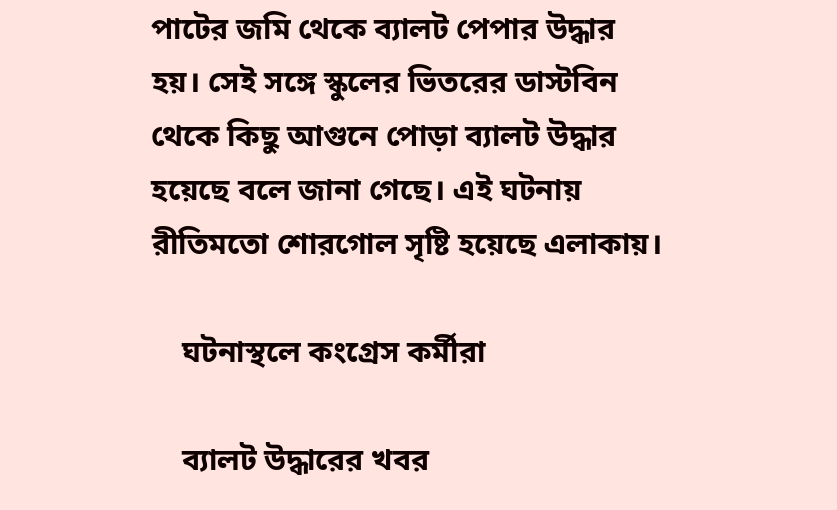পাটের জমি থেকে ব্যালট পেপার উদ্ধার হয়। সেই সঙ্গে স্কুলের ভিতরের ডাস্টবিন থেকে কিছু আগুনে পোড়া ব্যালট উদ্ধার হয়েছে বলে জানা গেছে। এই ঘটনায় রীতিমতো শোরগোল সৃষ্টি হয়েছে এলাকায়।

    ঘটনাস্থলে কংগ্রেস কর্মীরা

    ব্যালট উদ্ধারের খবর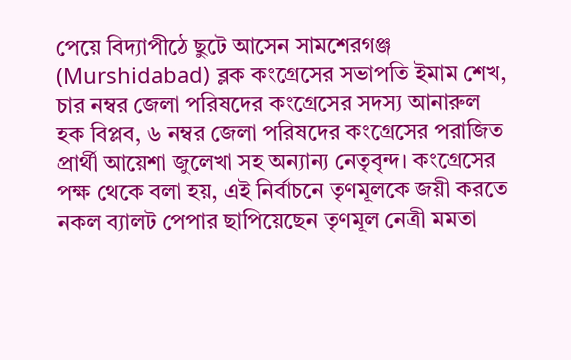পেয়ে বিদ্যাপীঠে ছুটে আসেন সামশেরগঞ্জ (Murshidabad) ব্লক কংগ্রেসের সভাপতি ইমাম শেখ, চার নম্বর জেলা পরিষদের কংগ্রেসের সদস্য আনারুল হক বিপ্লব, ৬ নম্বর জেলা পরিষদের কংগ্রেসের পরাজিত প্রার্থী আয়েশা জুলেখা সহ অন্যান্য নেতৃবৃন্দ। কংগ্রেসের পক্ষ থেকে বলা হয়, এই নির্বাচনে তৃণমূলকে জয়ী করতে নকল ব্যালট পেপার ছাপিয়েছেন তৃণমূল নেত্রী মমতা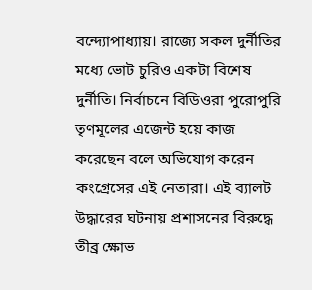বন্দ্যোপাধ্যায়। রাজ্যে সকল দুর্নীতির মধ্যে ভোট চুরিও একটা বিশেষ দুর্নীতি। নির্বাচনে বিডিওরা পুরোপুরি তৃণমূলের এজেন্ট হয়ে কাজ করেছেন বলে অভিযোগ করেন কংগ্রেসের এই নেতারা। এই ব্যালট উদ্ধারের ঘটনায় প্রশাসনের বিরুদ্ধে তীব্র ক্ষোভ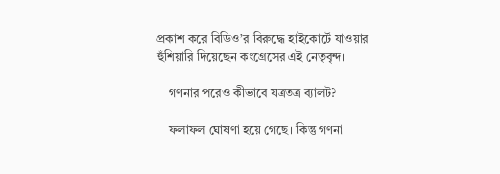প্রকাশ করে বিডিও’র বিরুদ্ধে হাইকোর্টে যাওয়ার হুঁশিয়ারি দিয়েছেন কংগ্রেসের এই নেতৃবৃন্দ।

    গণনার পরেও কীভাবে যত্রতত্র ব্যালট?

    ফলাফল ঘোষণা হয়ে গেছে। কিন্তু গণনা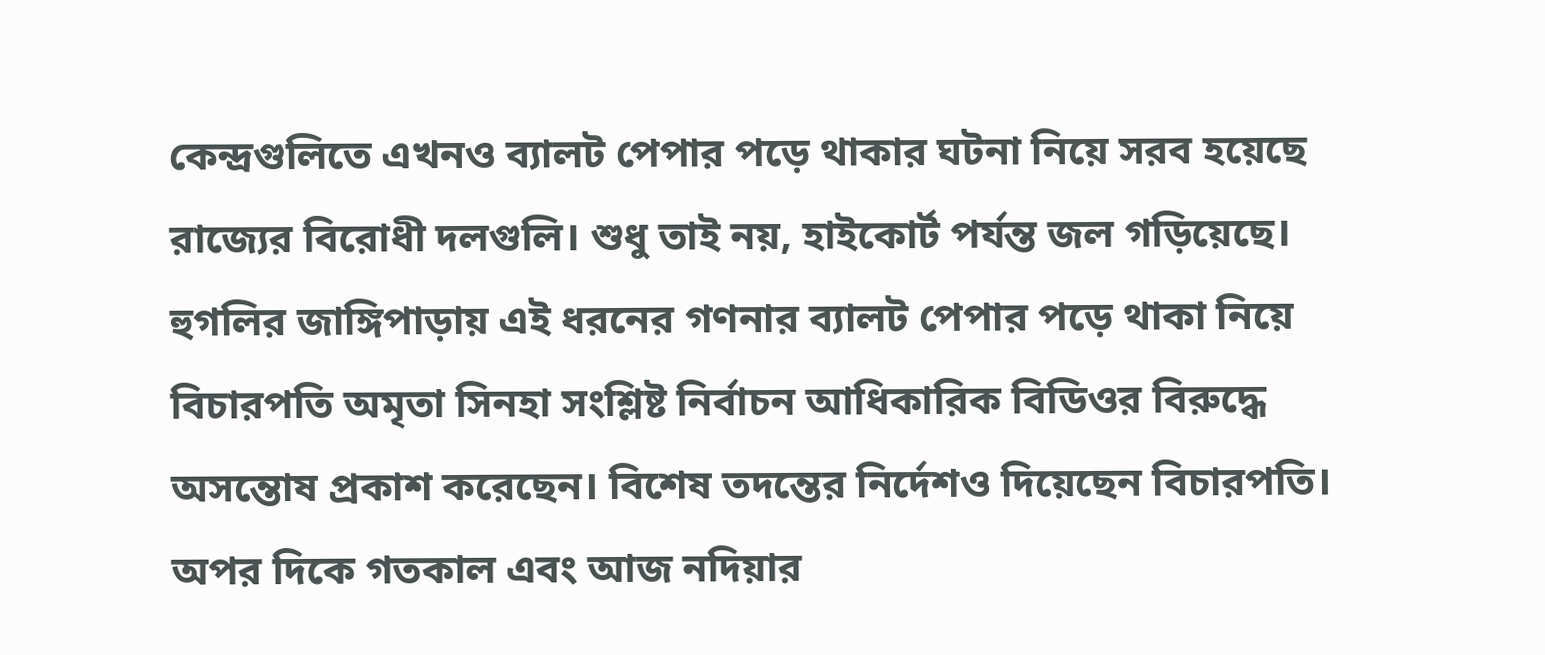কেন্দ্রগুলিতে এখনও ব্যালট পেপার পড়ে থাকার ঘটনা নিয়ে সরব হয়েছে রাজ্যের বিরোধী দলগুলি। শুধু তাই নয়, হাইকোর্ট পর্যন্ত জল গড়িয়েছে। হুগলির জাঙ্গিপাড়ায় এই ধরনের গণনার ব্যালট পেপার পড়ে থাকা নিয়ে বিচারপতি অমৃতা সিনহা সংশ্লিষ্ট নির্বাচন আধিকারিক বিডিওর বিরুদ্ধে অসন্তোষ প্রকাশ করেছেন। বিশেষ তদন্তের নির্দেশও দিয়েছেন বিচারপতি। অপর দিকে গতকাল এবং আজ নদিয়ার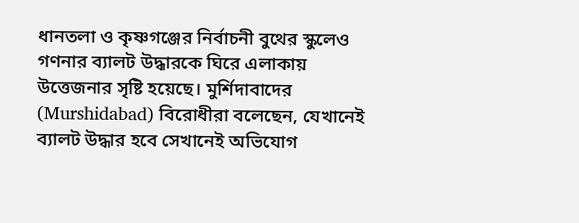ধানতলা ও কৃষ্ণগঞ্জের নির্বাচনী বুথের স্কুলেও গণনার ব্যালট উদ্ধারকে ঘিরে এলাকায় উত্তেজনার সৃষ্টি হয়েছে। মুর্শিদাবাদের (Murshidabad) বিরোধীরা বলেছেন, যেখানেই ব্যালট উদ্ধার হবে সেখানেই অভিযোগ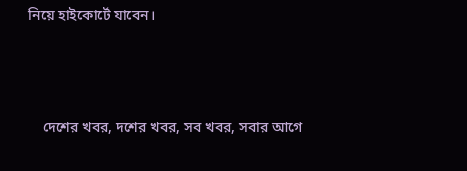নিয়ে হাইকোর্টে যাবেন।



    দেশের খবর, দশের খবর, সব খবর, সবার আগে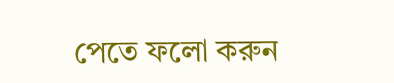পেতে ফলো করুন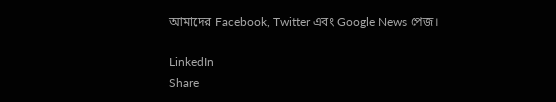আমাদের Facebook, Twitter এবং Google News পেজ।

LinkedIn
Share